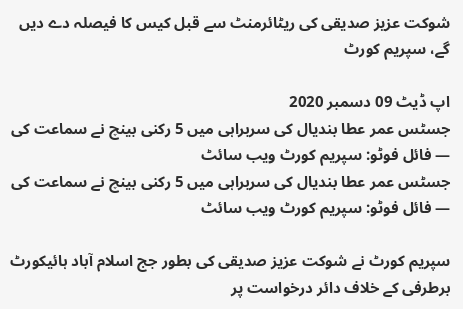شوکت عزیز صدیقی کی ریٹائرمنٹ سے قبل کیس کا فیصلہ دے دیں گے، سپریم کورٹ

اپ ڈیٹ 09 دسمبر 2020
جسٹس عمر عطا بندیال کی سربراہی میں 5 رکنی بینچ نے سماعت کی — فائل فوٹو: سپریم کورٹ ویب سائٹ
جسٹس عمر عطا بندیال کی سربراہی میں 5 رکنی بینچ نے سماعت کی — فائل فوٹو: سپریم کورٹ ویب سائٹ

سپریم کورٹ نے شوکت عزیز صدیقی کی بطور جج اسلام آباد ہائیکورٹ برطرفی کے خلاف دائر درخواست پر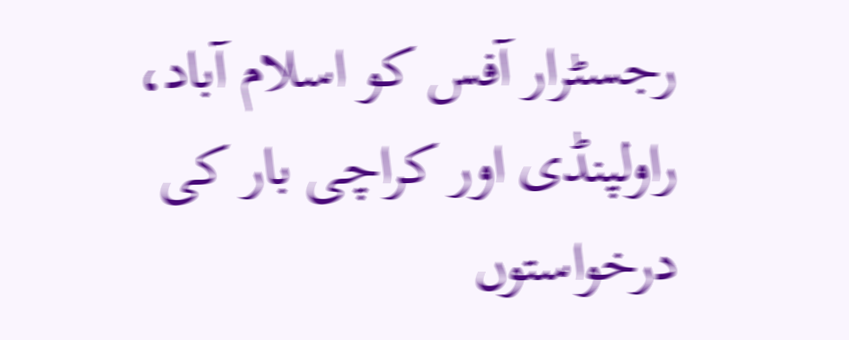رجسٹرار آفس کو اسلام آباد، راولپنڈی اور کراچی بار کی درخواستوں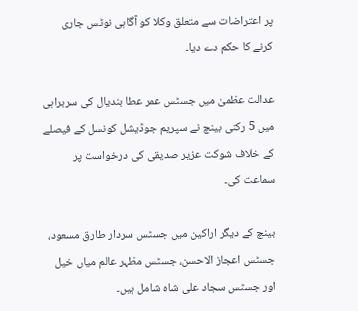پر اعتراضات سے متعلق وکلا کو آگاہی نوٹس جاری کرنے کا حکم دے دیا۔

عدالت عظمیٰ میں جسٹس عمر عطا بندیال کی سربراہی میں 5 رکنی بینچ نے سپریم جوڈیشل کونسل کے فیصلے کے خلاف شوکت عزیر صدیقی کی درخواست پر سماعت کی۔

بینچ کے دیگر اراکین میں جسٹس سردار طارق مسعود، جسٹس اعجاز الاحسن، جسٹس مظہر عالم میاں خیل اور جسٹس سجاد علی شاہ شامل ہیں۔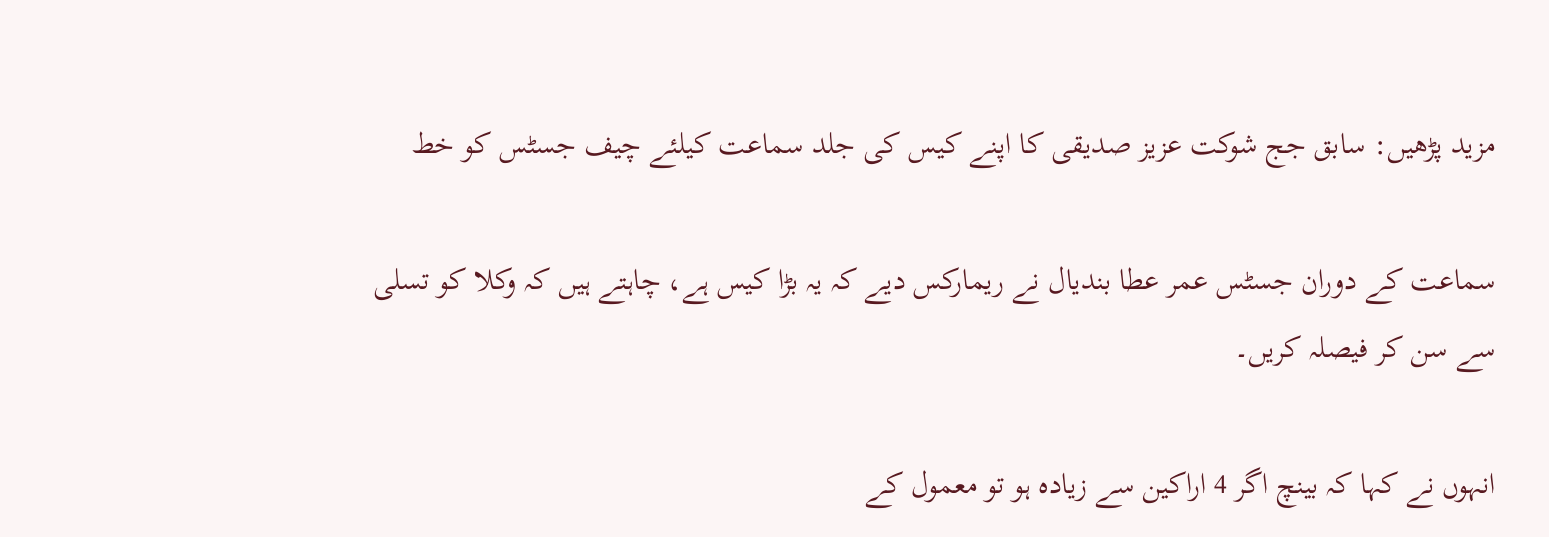مزید پڑھیں: سابق جج شوکت عزیز صدیقی کا اپنے کیس کی جلد سماعت کیلئے چیف جسٹس کو خط

سماعت کے دوران جسٹس عمر عطا بندیال نے ریمارکس دیے کہ یہ بڑا کیس ہے، چاہتے ہیں کہ وکلا کو تسلی سے سن کر فیصلہ کریں۔

انہوں نے کہا کہ بینچ اگر 4 اراکین سے زیادہ ہو تو معمول کے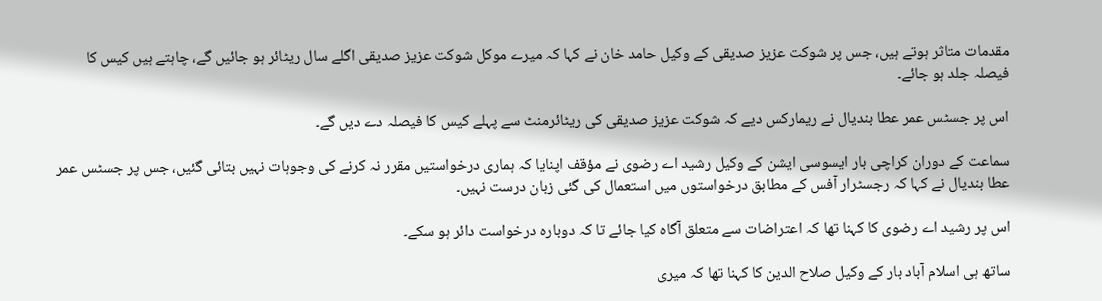مقدمات متاثر ہوتے ہیں، جس پر شوکت عزیز صدیقی کے وکیل حامد خان نے کہا کہ میرے موکل شوکت عزیز صدیقی اگلے سال ریٹائر ہو جائیں گے، چاہتے ہیں کیس کا فیصلہ جلد ہو جائے۔

اس پر جسٹس عمر عطا بندیال نے ریمارکس دیے کہ شوکت عزیز صدیقی کی ریٹائرمنٹ سے پہلے کیس کا فیصلہ دے دیں گے۔

سماعت کے دوران کراچی بار ایسوسی ایشن کے وکیل رشید اے رضوی نے مؤقف اپنایا کہ ہماری درخواستیں مقرر نہ کرنے کی وجوہات نہیں بتائی گئیں، جس پر جسٹس عمر عطا بندیال نے کہا کہ رجسٹرار آفس کے مطابق درخواستوں میں استعمال کی گئی زبان درست نہیں۔

اس پر رشید اے رضوی کا کہنا تھا کہ اعتراضات سے متعلق آگاہ کیا جائے تا کہ دوبارہ درخواست دائر ہو سکے۔

ساتھ ہی اسلام آباد بار کے وکیل صلاح الدین کا کہنا تھا کہ میری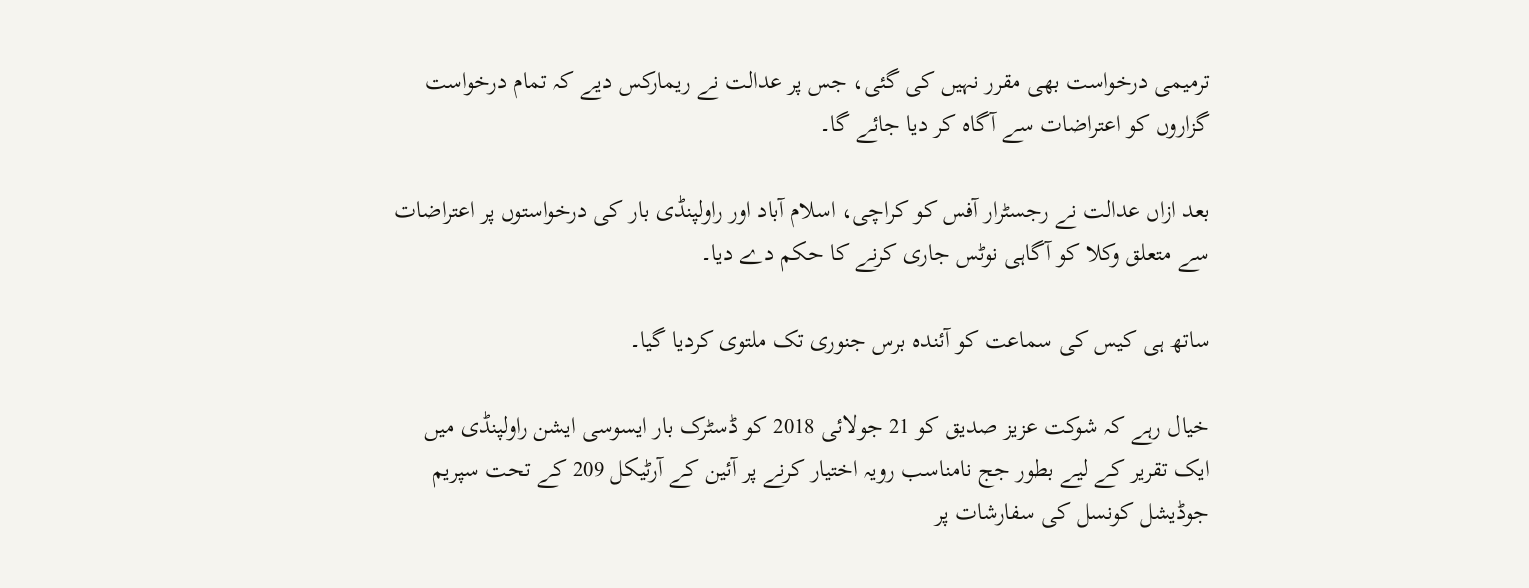ترمیمی درخواست بھی مقرر نہیں کی گئی، جس پر عدالت نے ریمارکس دیے کہ تمام درخواست گزاروں کو اعتراضات سے آگاہ کر دیا جائے گا۔

بعد ازاں عدالت نے رجسٹرار آفس کو کراچی، اسلام آباد اور راولپنڈی بار کی درخواستوں پر اعتراضات سے متعلق وکلا کو آگاہی نوٹس جاری کرنے کا حکم دے دیا۔

ساتھ ہی کیس کی سماعت کو آئندہ برس جنوری تک ملتوی کردیا گیا۔

خیال رہے کہ شوکت عزیز صدیق کو 21 جولائی 2018 کو ڈسٹرک بار ایسوسی ایشن راولپنڈی میں ایک تقریر کے لیے بطور جج نامناسب رویہ اختیار کرنے پر آئین کے آرٹیکل 209 کے تحت سپریم جوڈیشل کونسل کی سفارشات پر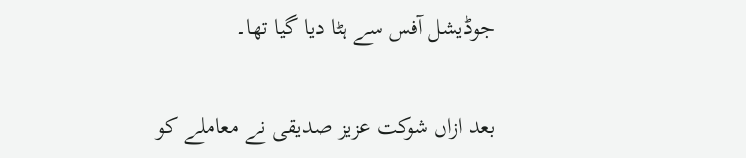جوڈیشل آفس سے ہٹا دیا گیا تھا۔

بعد ازاں شوکت عزیز صدیقی نے معاملے کو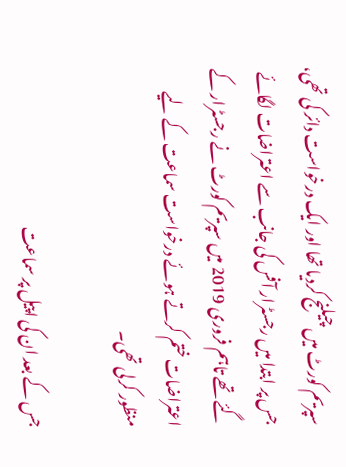سپریم کورٹ میں چیلنج کردیا تھا اور ایک درخواست دائر کی تھی، جس پر ابتدا میں رجسٹرار آفس کی جانب سے اعتراضات لگائے گئے تھے تاہم فروری 2019 میں سپریم کورٹ نے رجسٹرار کے اعتراضات ختم کرتے ہوئے درخواست سماعت کے لیے منظور کرلی تھی۔

جس کے بعد ان کی اپیل پر سماعت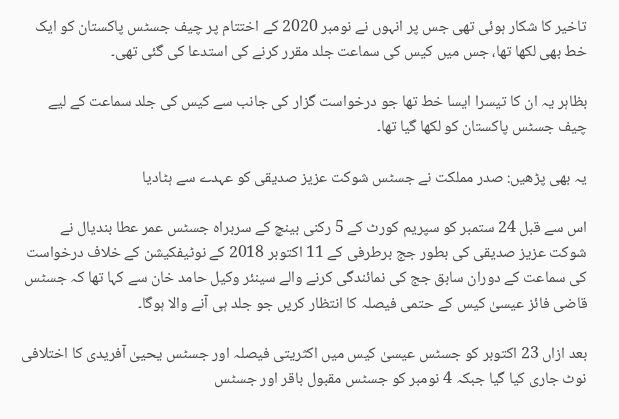تاخیر کا شکار ہوئی تھی جس پر انہوں نے نومبر 2020 کے اختتام پر چیف جسٹس پاکستان کو ایک خط بھی لکھا تھا، جس میں کیس کی سماعت جلد مقرر کرنے کی استدعا کی گئی تھی۔

بظاہر یہ ان کا تیسرا ایسا خط تھا جو درخواست گزار کی جانب سے کیس کی جلد سماعت کے لیے چیف جسٹس پاکستان کو لکھا گیا تھا۔

یہ بھی پڑھیں: صدر مملکت نے جسٹس شوکت عزیز صدیقی کو عہدے سے ہٹادیا

اس سے قبل 24 ستمبر کو سپریم کورٹ کے 5 رکنی بینچ کے سربراہ جسٹس عمر عطا بندیال نے شوکت عزیز صدیقی کی بطور جج برطرفی کے 11 اکتوبر 2018 کے نوٹیفکیشن کے خلاف درخواست کی سماعت کے دوران سابق جج کی نمائندگی کرنے والے سینئر وکیل حامد خان سے کہا تھا کہ جسٹس قاضی فائز عیسیٰ کیس کے حتمی فیصلہ کا انتظار کریں جو جلد ہی آنے والا ہوگا۔

بعد ازاں 23 اکتوبر کو جسٹس عیسیٰ کیس میں اکثریتی فیصلہ اور جسٹس یحییٰ آفریدی کا اختلافی نوٹ جاری کیا گیا جبکہ 4 نومبر کو جسٹس مقبول باقر اور جسٹس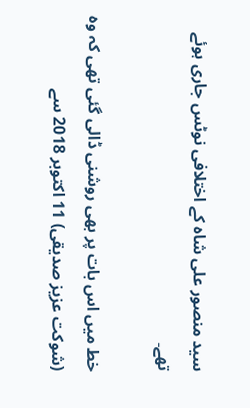سید منصور علی شاہ کے اختلافی نوٹس جاری ہوئے تھے۔

خط میں اس بات پر بھی روشنی ڈالی گئی تھی کہ وہ (شوکت عزیز صدیقی) 11 اکتوبر 2018 سے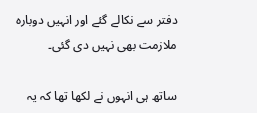دفتر سے نکالے گئے اور انہیں دوبارہ ملازمت بھی نہیں دی گئی۔

ساتھ ہی انہوں نے لکھا تھا کہ یہ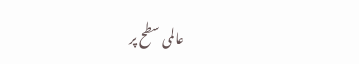عالمی سطح پر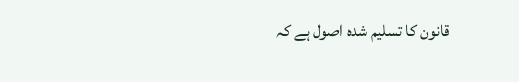قانون کا تسلیم شدہ اصول ہے کہ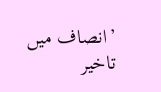’انصاف میں تاخیر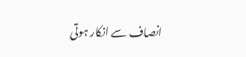انصاف سے انکار ہوتی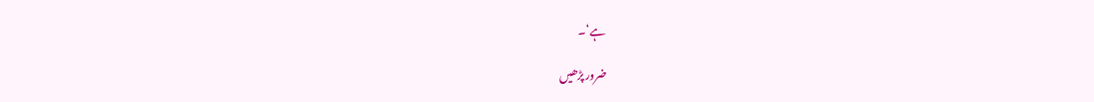ہے‘۔

ضرور پڑھیں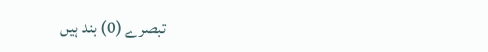تبصرے (0) بند ہیں